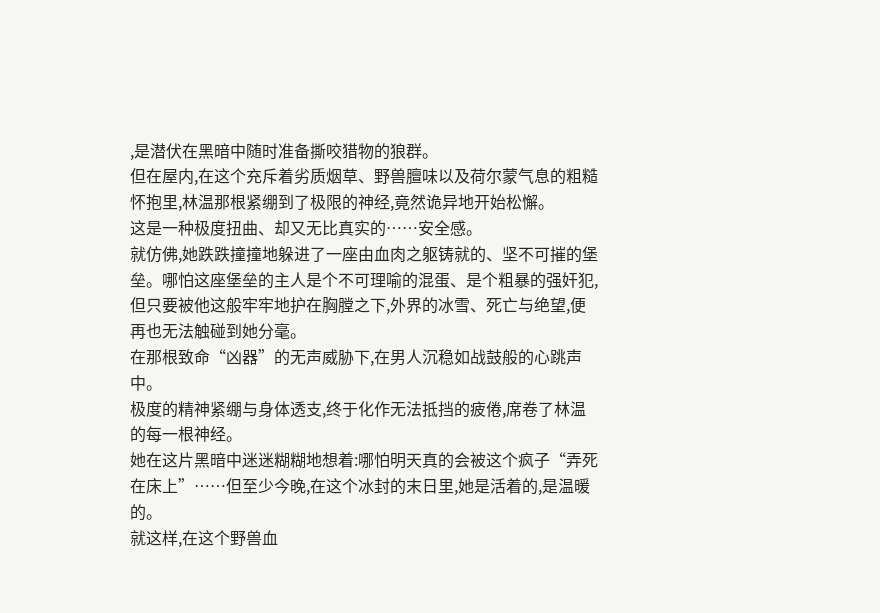,是潜伏在黑暗中随时准备撕咬猎物的狼群。
但在屋内,在这个充斥着劣质烟草、野兽膻味以及荷尔蒙气息的粗糙怀抱里,林温那根紧绷到了极限的神经,竟然诡异地开始松懈。
这是一种极度扭曲、却又无比真实的……安全感。
就仿佛,她跌跌撞撞地躲进了一座由血肉之躯铸就的、坚不可摧的堡垒。哪怕这座堡垒的主人是个不可理喻的混蛋、是个粗暴的强奸犯,但只要被他这般牢牢地护在胸膛之下,外界的冰雪、死亡与绝望,便再也无法触碰到她分毫。
在那根致命“凶器”的无声威胁下,在男人沉稳如战鼓般的心跳声中。
极度的精神紧绷与身体透支,终于化作无法抵挡的疲倦,席卷了林温的每一根神经。
她在这片黑暗中迷迷糊糊地想着:哪怕明天真的会被这个疯子“弄死在床上”……但至少今晚,在这个冰封的末日里,她是活着的,是温暖的。
就这样,在这个野兽血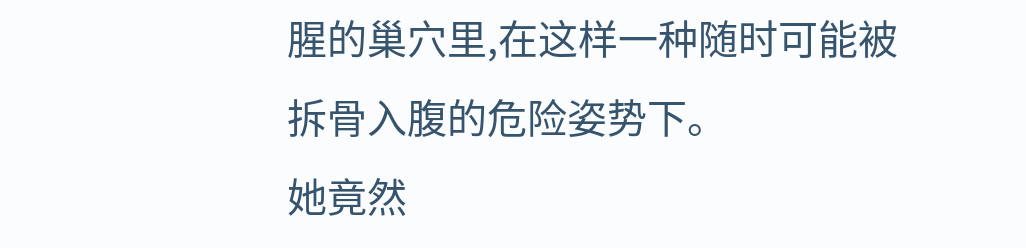腥的巢穴里,在这样一种随时可能被拆骨入腹的危险姿势下。
她竟然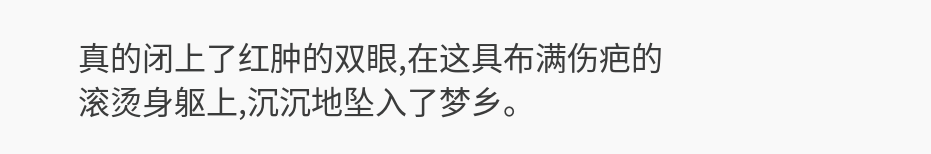真的闭上了红肿的双眼,在这具布满伤疤的滚烫身躯上,沉沉地坠入了梦乡。